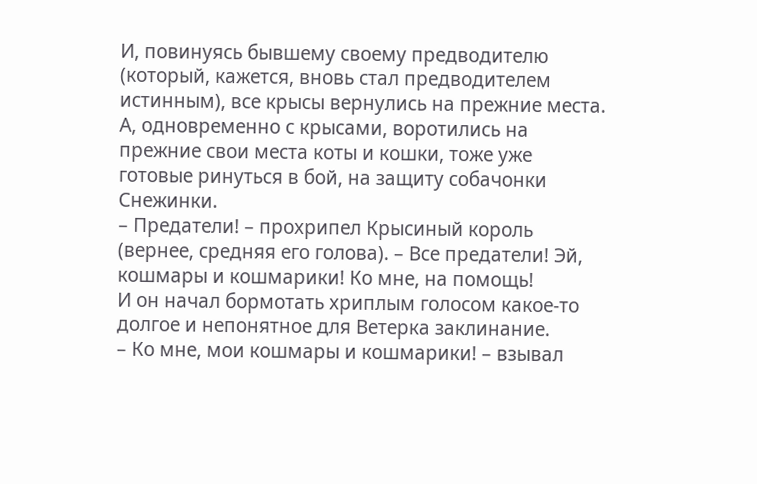И, повинуясь бывшему своему предводителю (который, кажется, вновь стал предводителем истинным), все крысы вернулись на прежние места. А, одновременно с крысами, воротились на прежние свои места коты и кошки, тоже уже готовые ринуться в бой, на защиту собачонки Снежинки.
– Предатели! – прохрипел Крысиный король (вернее, средняя его голова). – Все предатели! Эй, кошмары и кошмарики! Ко мне, на помощь!
И он начал бормотать хриплым голосом какое-то долгое и непонятное для Ветерка заклинание.
– Ко мне, мои кошмары и кошмарики! – взывал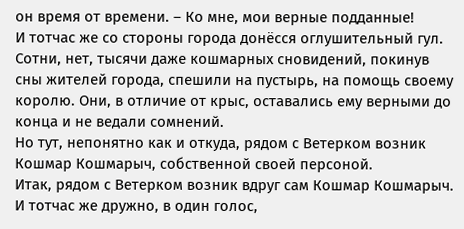он время от времени. – Ко мне, мои верные подданные!
И тотчас же со стороны города донёсся оглушительный гул. Сотни, нет, тысячи даже кошмарных сновидений, покинув сны жителей города, спешили на пустырь, на помощь своему королю. Они, в отличие от крыс, оставались ему верными до конца и не ведали сомнений.
Но тут, непонятно как и откуда, рядом с Ветерком возник Кошмар Кошмарыч, собственной своей персоной.
Итак, рядом с Ветерком возник вдруг сам Кошмар Кошмарыч.
И тотчас же дружно, в один голос,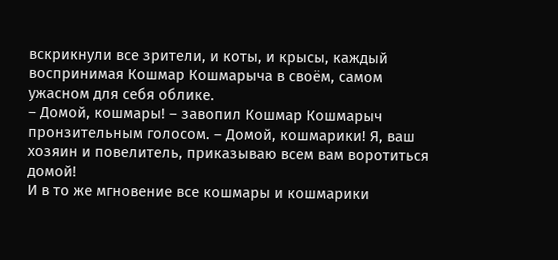вскрикнули все зрители, и коты, и крысы, каждый воспринимая Кошмар Кошмарыча в своём, самом ужасном для себя облике.
– Домой, кошмары! – завопил Кошмар Кошмарыч пронзительным голосом. – Домой, кошмарики! Я, ваш хозяин и повелитель, приказываю всем вам воротиться домой!
И в то же мгновение все кошмары и кошмарики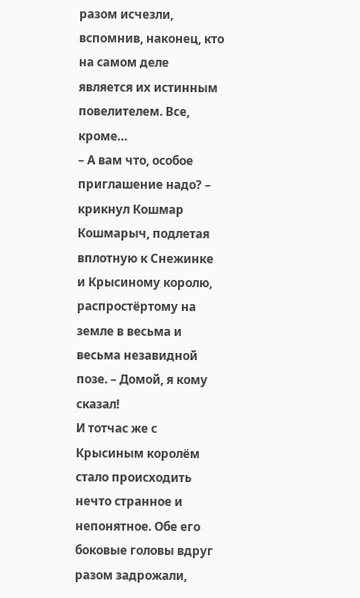разом исчезли, вспомнив, наконец, кто на самом деле является их истинным повелителем. Все, кроме…
– А вам что, особое приглашение надо? – крикнул Кошмар Кошмарыч, подлетая вплотную к Снежинке и Крысиному королю, распростёртому на земле в весьма и весьма незавидной позе. – Домой, я кому сказал!
И тотчас же с Крысиным королём стало происходить нечто странное и непонятное. Обе его боковые головы вдруг разом задрожали,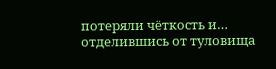потеряли чёткость и… отделившись от туловища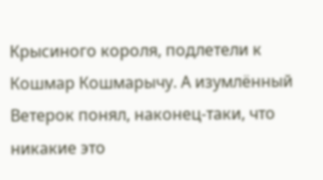Крысиного короля, подлетели к Кошмар Кошмарычу. А изумлённый Ветерок понял, наконец-таки, что никакие это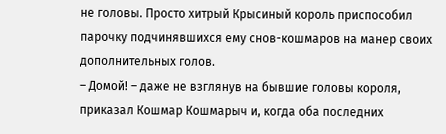не головы. Просто хитрый Крысиный король приспособил парочку подчинявшихся ему снов-кошмаров на манер своих дополнительных голов.
– Домой! – даже не взглянув на бывшие головы короля, приказал Кошмар Кошмарыч и, когда оба последних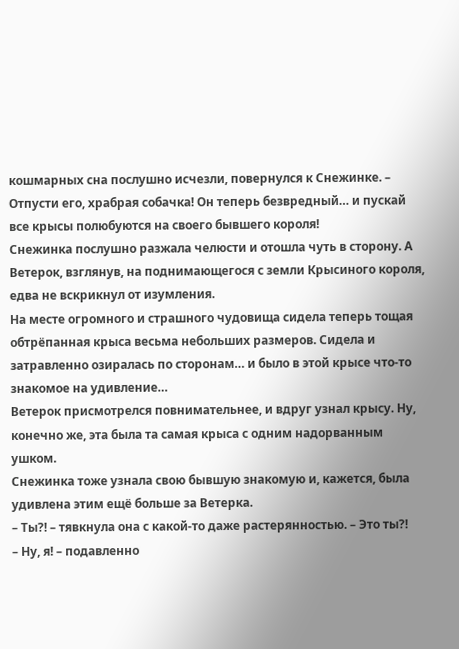кошмарных сна послушно исчезли, повернулся к Снежинке. – Отпусти его, храбрая собачка! Он теперь безвредный… и пускай все крысы полюбуются на своего бывшего короля!
Снежинка послушно разжала челюсти и отошла чуть в сторону. А Ветерок, взглянув, на поднимающегося с земли Крысиного короля, едва не вскрикнул от изумления.
На месте огромного и страшного чудовища сидела теперь тощая обтрёпанная крыса весьма небольших размеров. Сидела и затравленно озиралась по сторонам… и было в этой крысе что-то знакомое на удивление…
Ветерок присмотрелся повнимательнее, и вдруг узнал крысу. Ну, конечно же, эта была та самая крыса с одним надорванным ушком.
Снежинка тоже узнала свою бывшую знакомую и, кажется, была удивлена этим ещё больше за Ветерка.
– Ты?! – тявкнула она с какой-то даже растерянностью. – Это ты?!
– Ну, я! – подавленно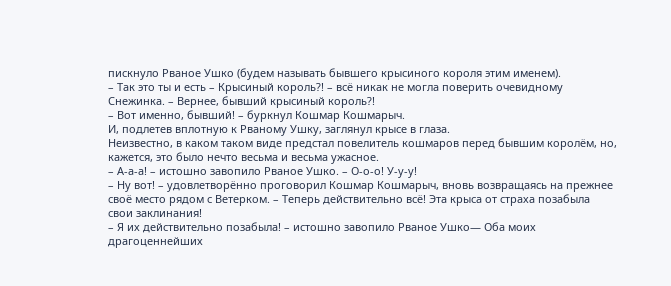пискнуло Рваное Ушко (будем называть бывшего крысиного короля этим именем).
– Так это ты и есть – Крысиный король?! – всё никак не могла поверить очевидному Снежинка. – Вернее, бывший крысиный король?!
– Вот именно, бывший! – буркнул Кошмар Кошмарыч.
И, подлетев вплотную к Рваному Ушку, заглянул крысе в глаза.
Неизвестно, в каком таком виде предстал повелитель кошмаров перед бывшим королём, но, кажется, это было нечто весьма и весьма ужасное.
– А-а-а! – истошно завопило Рваное Ушко. – О-о-о! У-у-у!
– Ну вот! – удовлетворённо проговорил Кошмар Кошмарыч, вновь возвращаясь на прежнее своё место рядом с Ветерком. – Теперь действительно всё! Эта крыса от страха позабыла свои заклинания!
– Я их действительно позабыла! – истошно завопило Рваное Ушко— Оба моих драгоценнейших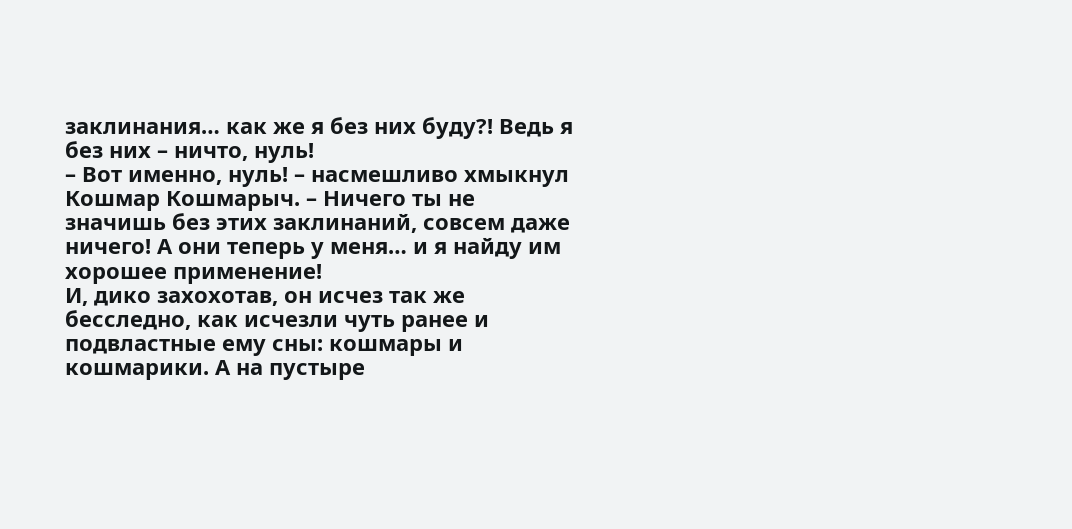заклинания… как же я без них буду?! Ведь я без них – ничто, нуль!
– Вот именно, нуль! – насмешливо хмыкнул Кошмар Кошмарыч. – Ничего ты не значишь без этих заклинаний, совсем даже ничего! А они теперь у меня… и я найду им хорошее применение!
И, дико захохотав, он исчез так же бесследно, как исчезли чуть ранее и подвластные ему сны: кошмары и кошмарики. А на пустыре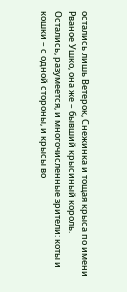остались лишь Ветерок, Снежинка и тощая крыса по имени Рваное Ушко, она же – бывший крысиный король.
Остались, разумеется, и многочисленные зрители: коты и кошки – с одной стороны, и крысы во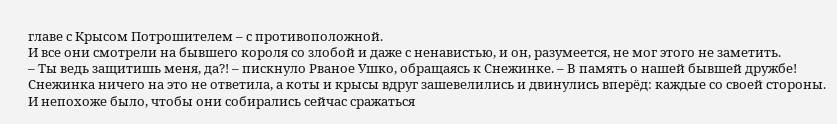главе с Крысом Потрошителем – с противоположной.
И все они смотрели на бывшего короля со злобой и даже с ненавистью, и он, разумеется, не мог этого не заметить.
– Ты ведь защитишь меня, да?! – пискнуло Рваное Ушко, обращаясь к Снежинке. – В память о нашей бывшей дружбе!
Снежинка ничего на это не ответила, а коты и крысы вдруг зашевелились и двинулись вперёд: каждые со своей стороны. И непохоже было, чтобы они собирались сейчас сражаться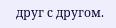друг с другом.